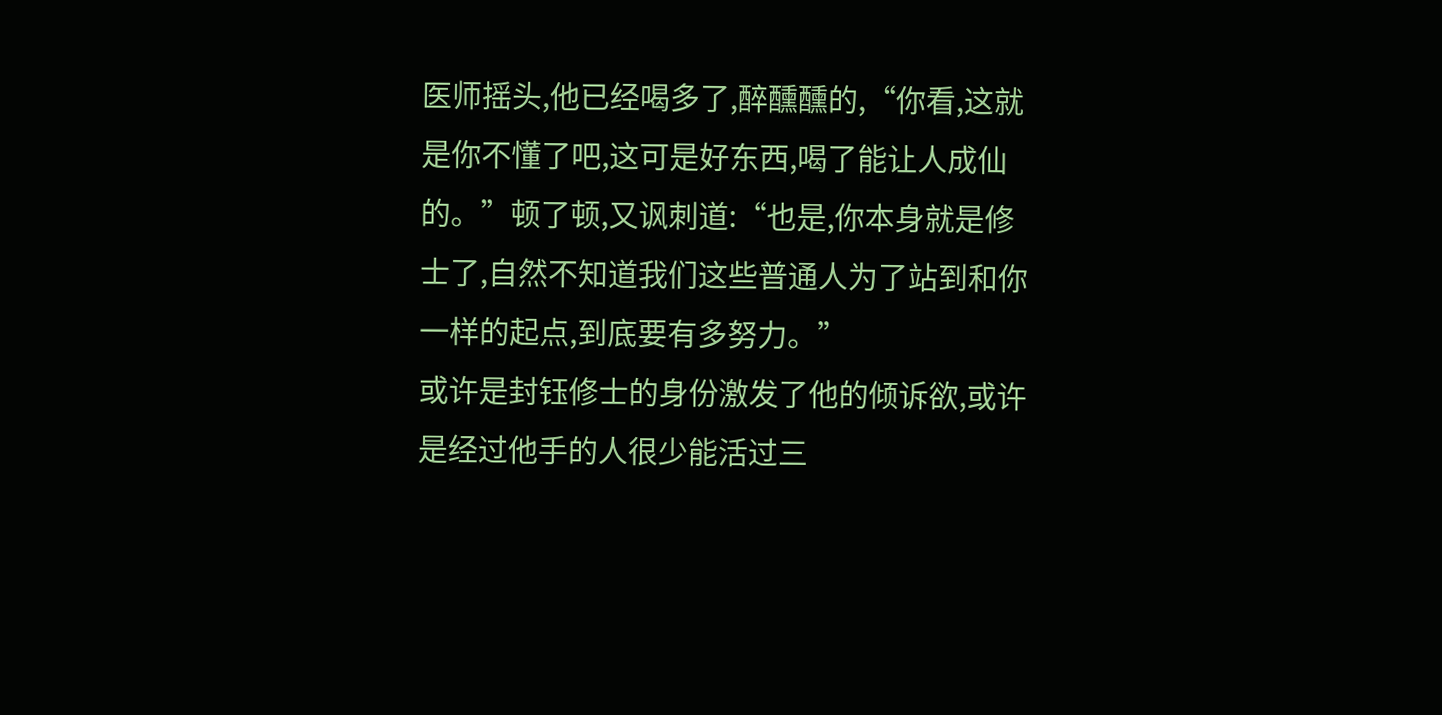医师摇头,他已经喝多了,醉醺醺的,“你看,这就是你不懂了吧,这可是好东西,喝了能让人成仙的。”顿了顿,又讽刺道:“也是,你本身就是修士了,自然不知道我们这些普通人为了站到和你一样的起点,到底要有多努力。”
或许是封钰修士的身份激发了他的倾诉欲,或许是经过他手的人很少能活过三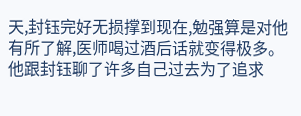天,封钰完好无损撑到现在,勉强算是对他有所了解,医师喝过酒后话就变得极多。
他跟封钰聊了许多自己过去为了追求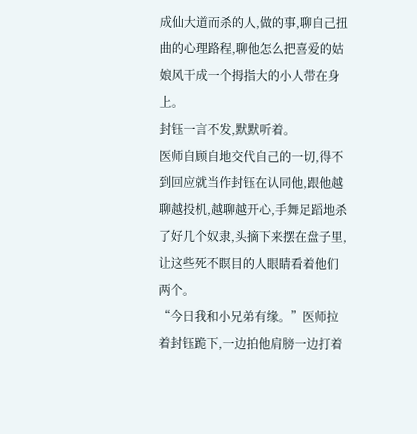成仙大道而杀的人,做的事,聊自己扭曲的心理路程,聊他怎么把喜爱的姑娘风干成一个拇指大的小人带在身上。
封钰一言不发,默默听着。
医师自顾自地交代自己的一切,得不到回应就当作封钰在认同他,跟他越聊越投机,越聊越开心,手舞足蹈地杀了好几个奴隶,头摘下来摆在盘子里,让这些死不瞑目的人眼睛看着他们两个。
“今日我和小兄弟有缘。”医师拉着封钰跪下,一边拍他肩膀一边打着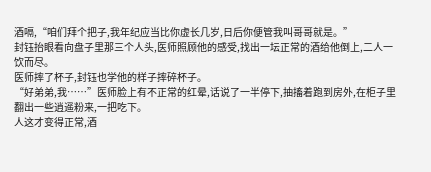酒嗝,“咱们拜个把子,我年纪应当比你虚长几岁,日后你便管我叫哥哥就是。”
封钰抬眼看向盘子里那三个人头,医师照顾他的感受,找出一坛正常的酒给他倒上,二人一饮而尽。
医师摔了杯子,封钰也学他的样子摔碎杯子。
“好弟弟,我……”医师脸上有不正常的红晕,话说了一半停下,抽搐着跑到房外,在柜子里翻出一些逍遥粉来,一把吃下。
人这才变得正常,酒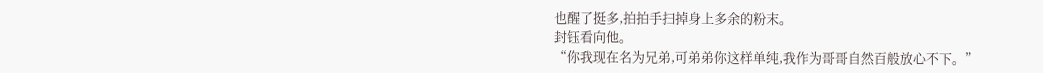也醒了挺多,拍拍手扫掉身上多余的粉末。
封钰看向他。
“你我现在名为兄弟,可弟弟你这样单纯,我作为哥哥自然百般放心不下。”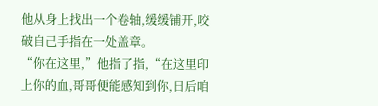他从身上找出一个卷轴,缓缓铺开,咬破自己手指在一处盖章。
“你在这里,”他指了指,“在这里印上你的血,哥哥便能感知到你,日后咱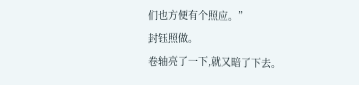们也方便有个照应。”
封钰照做。
卷轴亮了一下,就又暗了下去。